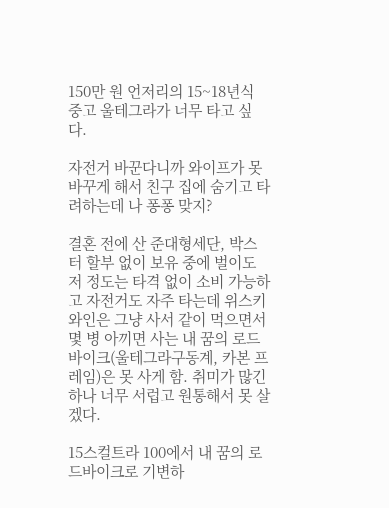150만 원 언저리의 15~18년식 중고 울테그라가 너무 타고 싶다.

자전거 바꾼다니까 와이프가 못 바꾸게 해서 친구 집에 숨기고 타려하는데 나 퐁퐁 맞지?

결혼 전에 산 준대형세단, 박스터 할부 없이 보유 중에 벌이도 저 정도는 타격 없이 소비 가능하고 자전거도 자주 타는데 위스키 와인은 그냥 사서 같이 먹으면서 몇 병 아끼면 사는 내 꿈의 로드바이크(울테그라구동계, 카본 프레임)은 못 사게 함. 취미가 많긴 하나 너무 서럽고 원통해서 못 살겠다.

15스컬트라 100에서 내 꿈의 로드바이크로 기변하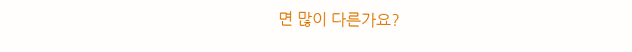면 많이 다른가요?